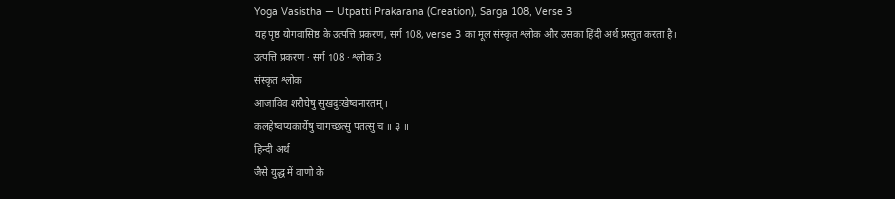Yoga Vasistha — Utpatti Prakarana (Creation), Sarga 108, Verse 3
यह पृष्ठ योगवासिष्ठ के उत्पत्ति प्रकरण, सर्ग 108, verse 3 का मूल संस्कृत श्लोक और उसका हिंदी अर्थ प्रस्तुत करता है।
उत्पत्ति प्रकरण · सर्ग 108 · श्लोक 3
संस्कृत श्लोक
आजाविव शरौघेषु सुखदुःखेष्वनारतम् ।
कलहेष्वप्यकार्येषु चागच्छत्सु पतत्सु च ॥ ३ ॥
हिन्दी अर्थ
जैसे युद्ध में वाणो के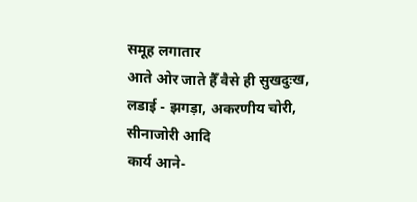समूह लगातार
आते ओर जाते हैँ वैसे ही सुखदुःख, लडाई - झगड़ा, अकरणीय चोरी, सीनाजोरी आदि
कार्य आने-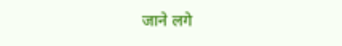जाने लगे